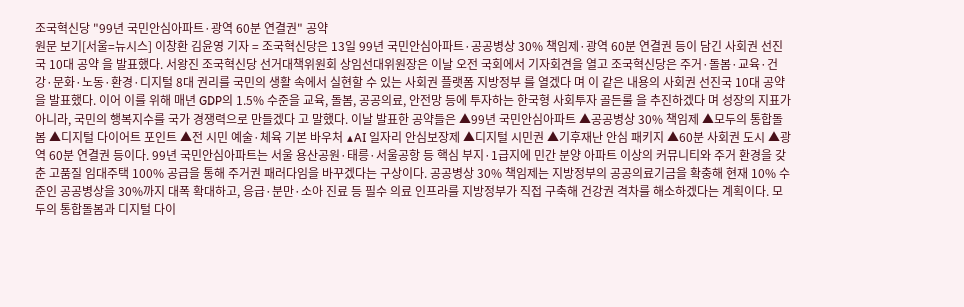조국혁신당 "99년 국민안심아파트·광역 60분 연결권" 공약
원문 보기[서울=뉴시스] 이창환 김윤영 기자 = 조국혁신당은 13일 99년 국민안심아파트·공공병상 30% 책임제·광역 60분 연결권 등이 담긴 사회권 선진국 10대 공약 을 발표했다. 서왕진 조국혁신당 선거대책위원회 상임선대위원장은 이날 오전 국회에서 기자회견을 열고 조국혁신당은 주거·돌봄·교육·건강·문화·노동·환경·디지털 8대 권리를 국민의 생활 속에서 실현할 수 있는 사회권 플랫폼 지방정부 를 열겠다 며 이 같은 내용의 사회권 선진국 10대 공약 을 발표했다. 이어 이를 위해 매년 GDP의 1.5% 수준을 교육, 돌봄, 공공의료, 안전망 등에 투자하는 한국형 사회투자 골든룰 을 추진하겠다 며 성장의 지표가 아니라, 국민의 행복지수를 국가 경쟁력으로 만들겠다 고 말했다. 이날 발표한 공약들은 ▲99년 국민안심아파트 ▲공공병상 30% 책임제 ▲모두의 통합돌봄 ▲디지털 다이어트 포인트 ▲전 시민 예술·체육 기본 바우처 ▲AI 일자리 안심보장제 ▲디지털 시민권 ▲기후재난 안심 패키지 ▲60분 사회권 도시 ▲광역 60분 연결권 등이다. 99년 국민안심아파트는 서울 용산공원·태릉·서울공항 등 핵심 부지·1급지에 민간 분양 아파트 이상의 커뮤니티와 주거 환경을 갖춘 고품질 임대주택 100% 공급을 통해 주거권 패러다임을 바꾸겠다는 구상이다. 공공병상 30% 책임제는 지방정부의 공공의료기금을 확충해 현재 10% 수준인 공공병상을 30%까지 대폭 확대하고, 응급·분만·소아 진료 등 필수 의료 인프라를 지방정부가 직접 구축해 건강권 격차를 해소하겠다는 계획이다. 모두의 통합돌봄과 디지털 다이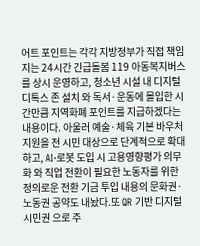어트 포인트는 각각 지방정부가 직접 책임지는 24시간 긴급돌봄 119 아동복지버스 를 상시 운영하고, 청소년 시설 내 디지털 디톡스 존 설치 와 독서·운동에 몰입한 시간만큼 지역화폐 포인트를 지급하겠다는 내용이다. 아울러 예술·체육 기본 바우처 지원을 전 시민 대상으로 단계적으로 확대하고, AI·로봇 도입 시 고용영향평가 의무화 와 직업 전환이 필요한 노동자를 위한 정의로운 전환 기금 투입 내용의 문화권·노동권 공약도 내놨다.또 QR 기반 디지털 시민권 으로 주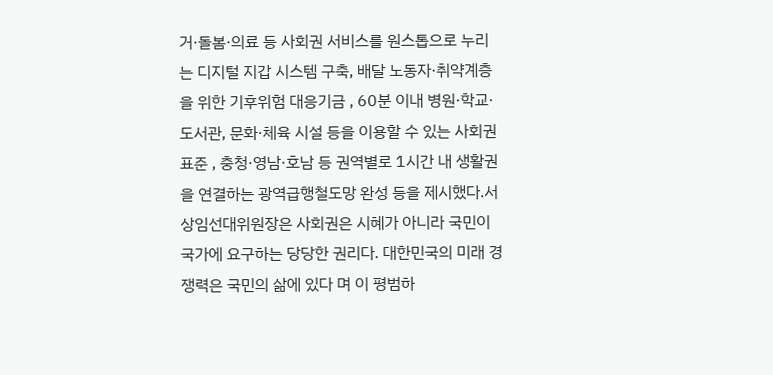거·돌봄·의료 등 사회권 서비스를 원스톱으로 누리는 디지털 지갑 시스템 구축, 배달 노동자·취약계층을 위한 기후위험 대응기금 , 60분 이내 병원·학교·도서관, 문화·체육 시설 등을 이용할 수 있는 사회권 표준 , 충청·영남·호남 등 권역별로 1시간 내 생활권을 연결하는 광역급행철도망 완성 등을 제시했다.서 상임선대위원장은 사회권은 시혜가 아니라 국민이 국가에 요구하는 당당한 권리다. 대한민국의 미래 경쟁력은 국민의 삶에 있다 며 이 평범하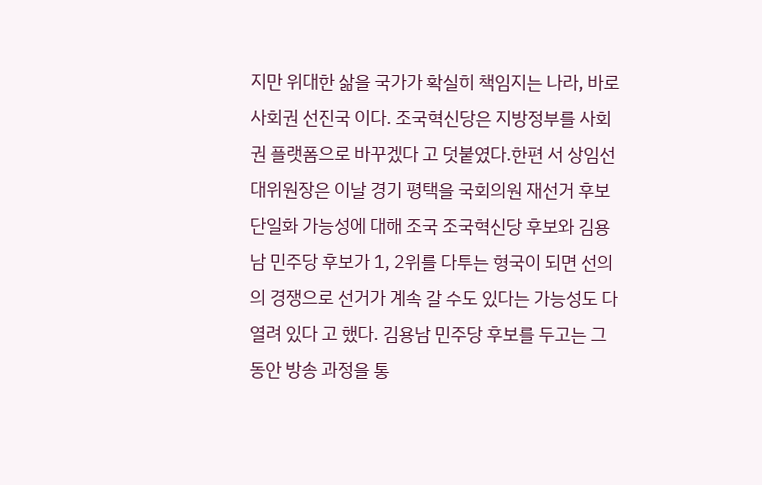지만 위대한 삶을 국가가 확실히 책임지는 나라, 바로 사회권 선진국 이다. 조국혁신당은 지방정부를 사회권 플랫폼으로 바꾸겠다 고 덧붙였다.한편 서 상임선대위원장은 이날 경기 평택을 국회의원 재선거 후보 단일화 가능성에 대해 조국 조국혁신당 후보와 김용남 민주당 후보가 1, 2위를 다투는 형국이 되면 선의의 경쟁으로 선거가 계속 갈 수도 있다는 가능성도 다 열려 있다 고 했다. 김용남 민주당 후보를 두고는 그동안 방송 과정을 통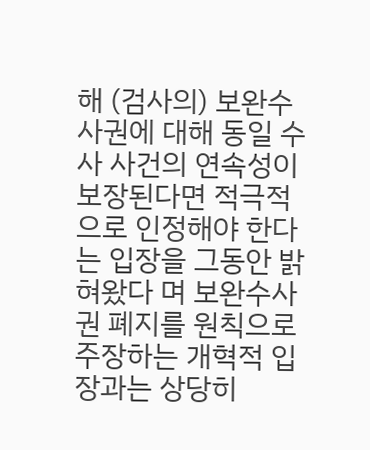해 (검사의) 보완수사권에 대해 동일 수사 사건의 연속성이 보장된다면 적극적으로 인정해야 한다는 입장을 그동안 밝혀왔다 며 보완수사권 폐지를 원칙으로 주장하는 개혁적 입장과는 상당히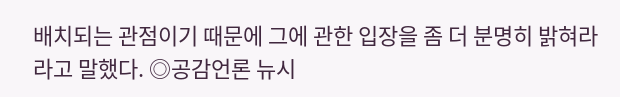배치되는 관점이기 때문에 그에 관한 입장을 좀 더 분명히 밝혀라 라고 말했다. ◎공감언론 뉴시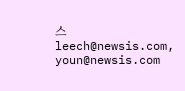스 leech@newsis.com, youn@newsis.com